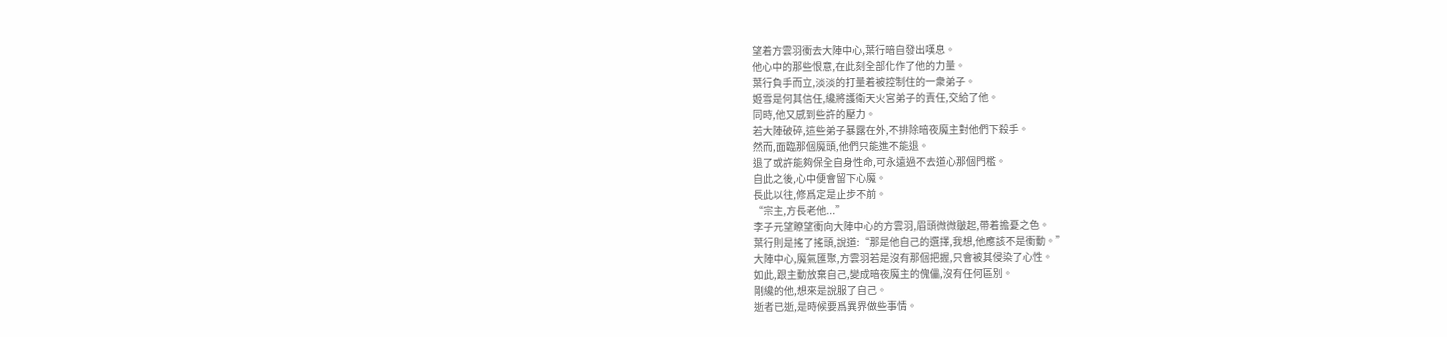望着方雲羽衝去大陣中心,葉行暗自發出嘆息。
他心中的那些恨意,在此刻全部化作了他的力量。
葉行負手而立,淡淡的打量着被控制住的一衆弟子。
姬雪是何其信任,纔將護衛天火宮弟子的責任,交給了他。
同時,他又感到些許的壓力。
若大陣破碎,這些弟子暴露在外,不排除暗夜魔主對他們下殺手。
然而,面臨那個魔頭,他們只能進不能退。
退了或許能夠保全自身性命,可永遠過不去道心那個門檻。
自此之後,心中便會留下心魔。
長此以往,修爲定是止步不前。
“宗主,方長老他...”
李子元望瞭望衝向大陣中心的方雲羽,眉頭微微皺起,帶着擔憂之色。
葉行則是搖了搖頭,說道:“那是他自己的選擇,我想,他應該不是衝動。”
大陣中心,魔氣匯聚,方雲羽若是沒有那個把握,只會被其侵染了心性。
如此,跟主動放棄自己,變成暗夜魔主的傀儡,沒有任何區別。
剛纔的他,想來是說服了自己。
逝者已逝,是時候要爲異界做些事情。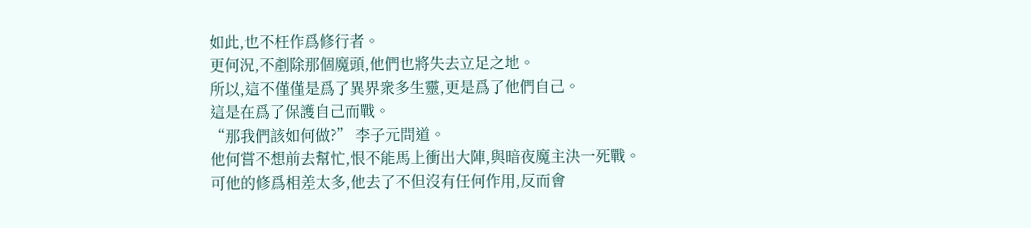如此,也不枉作爲修行者。
更何況,不剷除那個魔頭,他們也將失去立足之地。
所以,這不僅僅是爲了異界衆多生靈,更是爲了他們自己。
這是在爲了保護自己而戰。
“那我們該如何做?” 李子元問道。
他何嘗不想前去幫忙,恨不能馬上衝出大陣,與暗夜魔主決一死戰。
可他的修爲相差太多,他去了不但沒有任何作用,反而會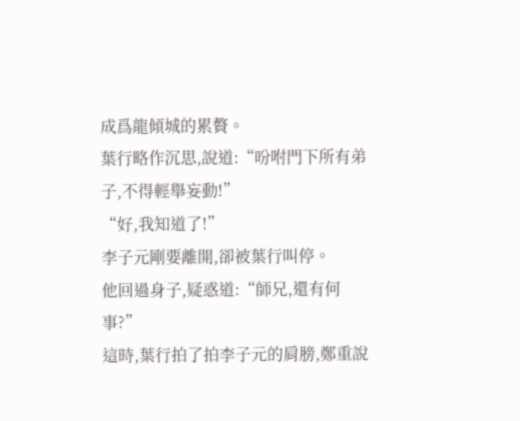成爲龍傾城的累贅。
葉行略作沉思,說道:“吩咐門下所有弟子,不得輕舉妄動!”
“好,我知道了!”
李子元剛要離開,卻被葉行叫停。
他回過身子,疑惑道:“師兄,還有何事?”
這時,葉行拍了拍李子元的肩膀,鄭重說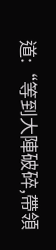道:“等到大陣破碎,帶領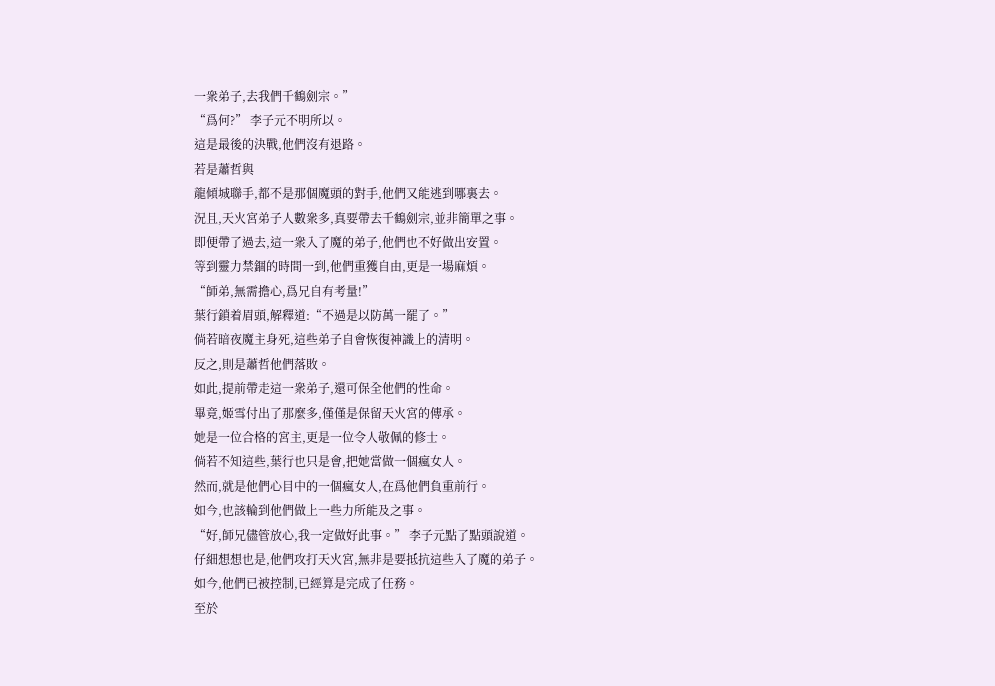一衆弟子,去我們千鶴劍宗。”
“爲何?” 李子元不明所以。
這是最後的決戰,他們沒有退路。
若是蕭哲與
龍傾城聯手,都不是那個魔頭的對手,他們又能逃到哪裏去。
況且,天火宮弟子人數衆多,真要帶去千鶴劍宗,並非簡單之事。
即便帶了過去,這一衆入了魔的弟子,他們也不好做出安置。
等到靈力禁錮的時間一到,他們重獲自由,更是一場麻煩。
“師弟,無需擔心,爲兄自有考量!”
葉行鎖着眉頭,解釋道:“不過是以防萬一罷了。”
倘若暗夜魔主身死,這些弟子自會恢復神識上的清明。
反之,則是蕭哲他們落敗。
如此,提前帶走這一衆弟子,還可保全他們的性命。
畢竟,姬雪付出了那麼多,僅僅是保留天火宮的傳承。
她是一位合格的宮主,更是一位令人敬佩的修士。
倘若不知這些,葉行也只是會,把她當做一個瘋女人。
然而,就是他們心目中的一個瘋女人,在爲他們負重前行。
如今,也該輪到他們做上一些力所能及之事。
“好,師兄儘管放心,我一定做好此事。” 李子元點了點頭說道。
仔細想想也是,他們攻打天火宮,無非是要抵抗這些入了魔的弟子。
如今,他們已被控制,已經算是完成了任務。
至於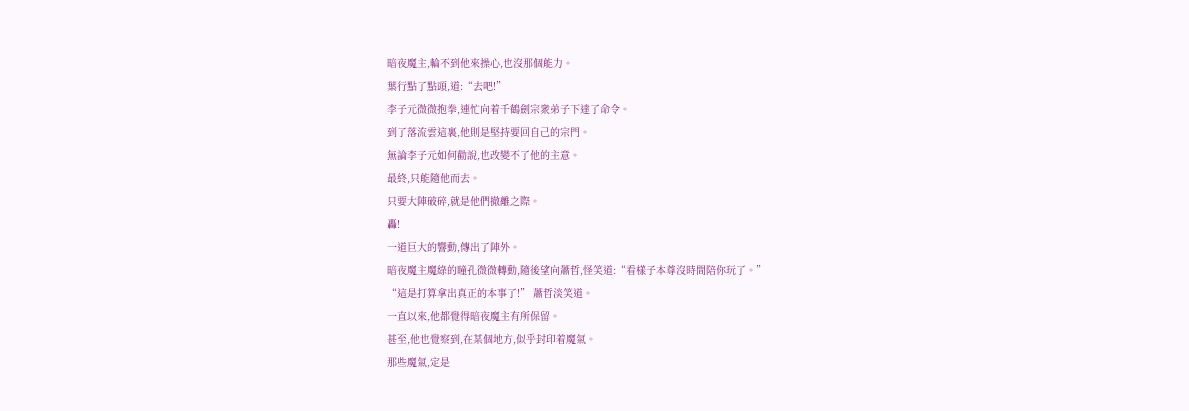暗夜魔主,輪不到他來操心,也沒那個能力。
葉行點了點頭,道:“去吧!”
李子元微微抱拳,連忙向着千鶴劍宗衆弟子下達了命令。
到了落流雲這裏,他則是堅持要回自己的宗門。
無論李子元如何勸說,也改變不了他的主意。
最終,只能隨他而去。
只要大陣破碎,就是他們撤離之際。
轟!
一道巨大的響動,傳出了陣外。
暗夜魔主魔綠的瞳孔微微轉動,隨後望向蕭哲,怪笑道:“看樣子本尊沒時間陪你玩了。”
“這是打算拿出真正的本事了!” 蕭哲淡笑道。
一直以來,他都覺得暗夜魔主有所保留。
甚至,他也覺察到,在某個地方,似乎封印着魔氣。
那些魔氣,定是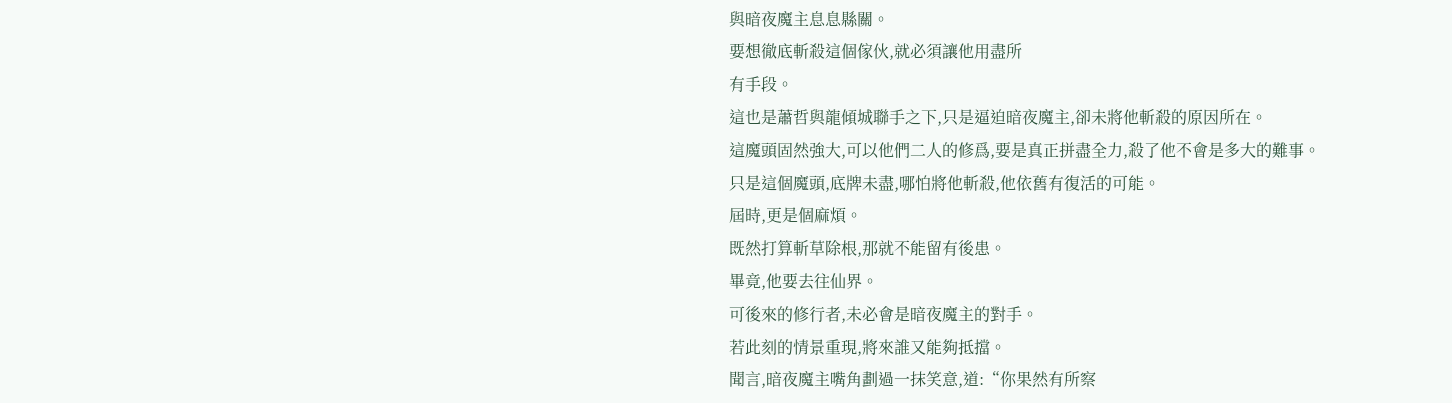與暗夜魔主息息縣關。
要想徹底斬殺這個傢伙,就必須讓他用盡所
有手段。
這也是蕭哲與龍傾城聯手之下,只是逼迫暗夜魔主,卻未將他斬殺的原因所在。
這魔頭固然強大,可以他們二人的修爲,要是真正拼盡全力,殺了他不會是多大的難事。
只是這個魔頭,底牌未盡,哪怕將他斬殺,他依舊有復活的可能。
屆時,更是個麻煩。
既然打算斬草除根,那就不能留有後患。
畢竟,他要去往仙界。
可後來的修行者,未必會是暗夜魔主的對手。
若此刻的情景重現,將來誰又能夠抵擋。
聞言,暗夜魔主嘴角劃過一抹笑意,道:“你果然有所察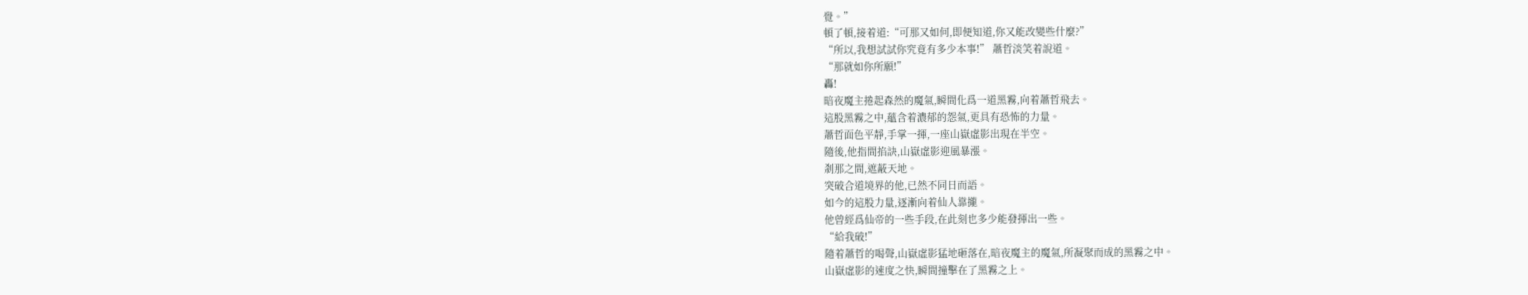覺。”
頓了頓,接着道:“可那又如何,即便知道,你又能改變些什麼?”
“所以,我想試試你究竟有多少本事!” 蕭哲淡笑着說道。
“那就如你所願!”
轟!
暗夜魔主捲起森然的魔氣,瞬間化爲一道黑霧,向着蕭哲飛去。
這股黑霧之中,蘊含着濃郁的怨氣,更具有恐怖的力量。
蕭哲面色平靜,手掌一揮,一座山嶽虛影出現在半空。
隨後,他指間掐訣,山嶽虛影迎風暴漲。
剎那之間,遮蔽天地。
突破合道境界的他,已然不同日而語。
如今的這股力量,逐漸向着仙人靠攏。
他曾經爲仙帝的一些手段,在此刻也多少能發揮出一些。
“給我破!”
隨着蕭哲的喝聲,山嶽虛影猛地砸落在,暗夜魔主的魔氣,所凝聚而成的黑霧之中。
山嶽虛影的速度之快,瞬間撞擊在了黑霧之上。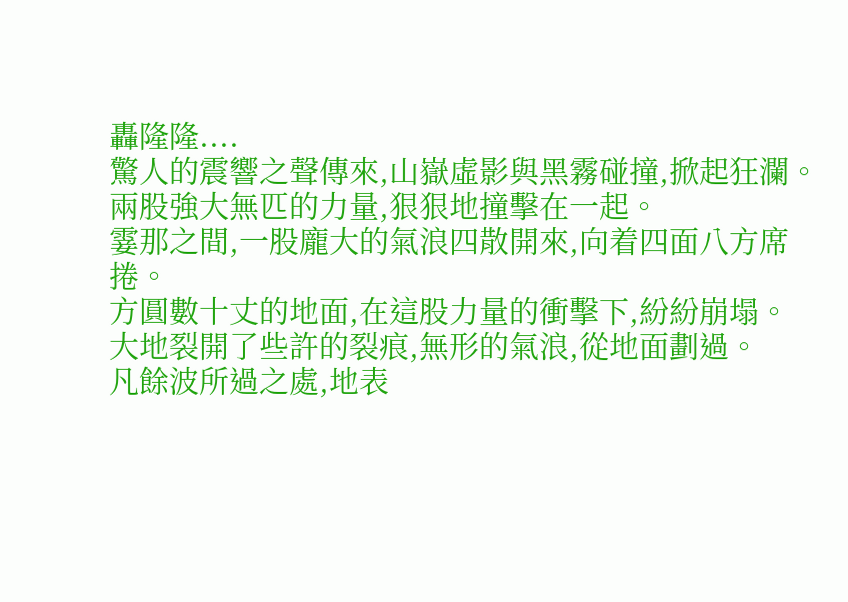轟隆隆....
驚人的震響之聲傳來,山嶽虛影與黑霧碰撞,掀起狂瀾。
兩股強大無匹的力量,狠狠地撞擊在一起。
霎那之間,一股龐大的氣浪四散開來,向着四面八方席捲。
方圓數十丈的地面,在這股力量的衝擊下,紛紛崩塌。
大地裂開了些許的裂痕,無形的氣浪,從地面劃過。
凡餘波所過之處,地表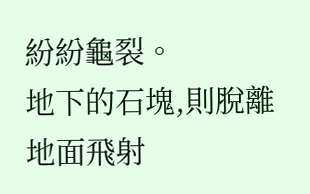紛紛龜裂。
地下的石塊,則脫離地面飛射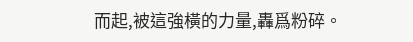而起,被這強橫的力量,轟爲粉碎。